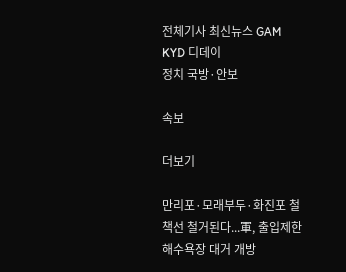전체기사 최신뉴스 GAM
KYD 디데이
정치 국방·안보

속보

더보기

만리포·모래부두·화진포 철책선 철거된다...軍, 출입제한 해수욕장 대거 개방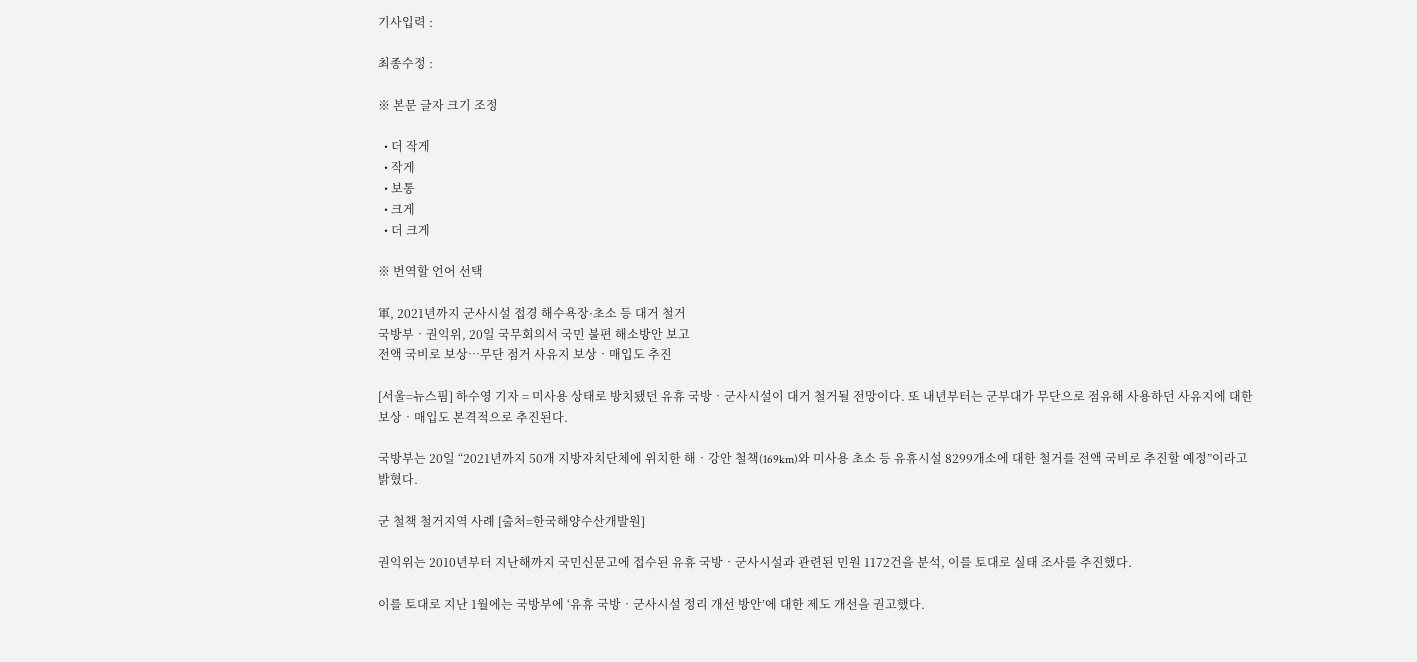기사입력 :

최종수정 :

※ 본문 글자 크기 조정

  • 더 작게
  • 작게
  • 보통
  • 크게
  • 더 크게

※ 번역할 언어 선택

軍, 2021년까지 군사시설 접경 해수욕장·초소 등 대거 철거
국방부‧권익위, 20일 국무회의서 국민 불편 해소방안 보고
전액 국비로 보상…무단 점거 사유지 보상‧매입도 추진

[서울=뉴스핌] 하수영 기자 = 미사용 상태로 방치됐던 유휴 국방‧군사시설이 대거 철거될 전망이다. 또 내년부터는 군부대가 무단으로 점유해 사용하던 사유지에 대한 보상‧매입도 본격적으로 추진된다.

국방부는 20일 “2021년까지 50개 지방자치단체에 위치한 해‧강안 철책(169km)와 미사용 초소 등 유휴시설 8299개소에 대한 철거를 전액 국비로 추진할 예정”이라고 밝혔다.

군 철책 철거지역 사례 [출처=한국해양수산개발원]

권익위는 2010년부터 지난해까지 국민신문고에 접수된 유휴 국방‧군사시설과 관련된 민원 1172건을 분석, 이를 토대로 실태 조사를 추진했다.

이를 토대로 지난 1월에는 국방부에 ‘유휴 국방‧군사시설 정리 개선 방안’에 대한 제도 개선을 권고했다.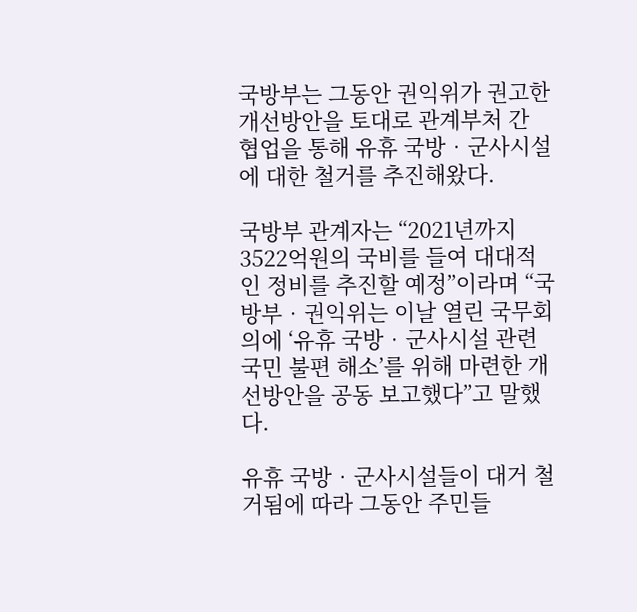국방부는 그동안 권익위가 권고한 개선방안을 토대로 관계부처 간 협업을 통해 유휴 국방‧군사시설에 대한 철거를 추진해왔다.

국방부 관계자는 “2021년까지 3522억원의 국비를 들여 대대적인 정비를 추진할 예정”이라며 “국방부‧권익위는 이날 열린 국무회의에 ‘유휴 국방‧군사시설 관련 국민 불편 해소’를 위해 마련한 개선방안을 공동 보고했다”고 말했다.

유휴 국방‧군사시설들이 대거 철거됨에 따라 그동안 주민들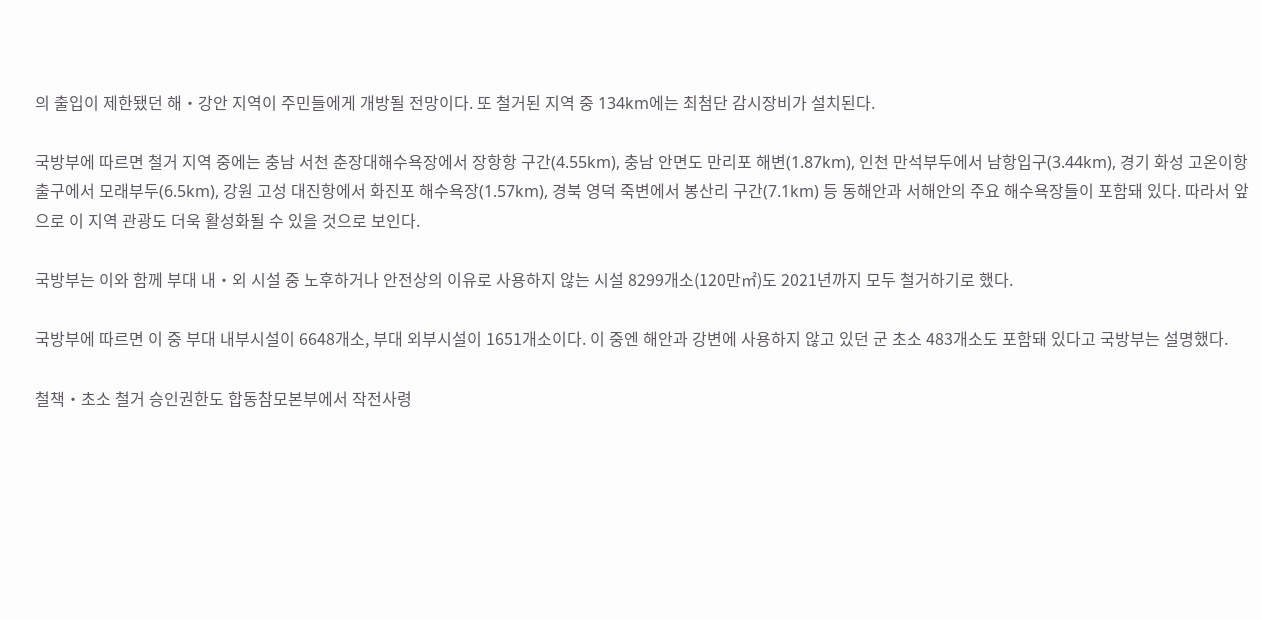의 출입이 제한됐던 해‧강안 지역이 주민들에게 개방될 전망이다. 또 철거된 지역 중 134km에는 최첨단 감시장비가 설치된다.

국방부에 따르면 철거 지역 중에는 충남 서천 춘장대해수욕장에서 장항항 구간(4.55km), 충남 안면도 만리포 해변(1.87km), 인천 만석부두에서 남항입구(3.44km), 경기 화성 고온이항 출구에서 모래부두(6.5km), 강원 고성 대진항에서 화진포 해수욕장(1.57km), 경북 영덕 죽변에서 봉산리 구간(7.1km) 등 동해안과 서해안의 주요 해수욕장들이 포함돼 있다. 따라서 앞으로 이 지역 관광도 더욱 활성화될 수 있을 것으로 보인다.

국방부는 이와 함께 부대 내‧외 시설 중 노후하거나 안전상의 이유로 사용하지 않는 시설 8299개소(120만㎡)도 2021년까지 모두 철거하기로 했다.

국방부에 따르면 이 중 부대 내부시설이 6648개소, 부대 외부시설이 1651개소이다. 이 중엔 해안과 강변에 사용하지 않고 있던 군 초소 483개소도 포함돼 있다고 국방부는 설명했다.

철책‧초소 철거 승인권한도 합동참모본부에서 작전사령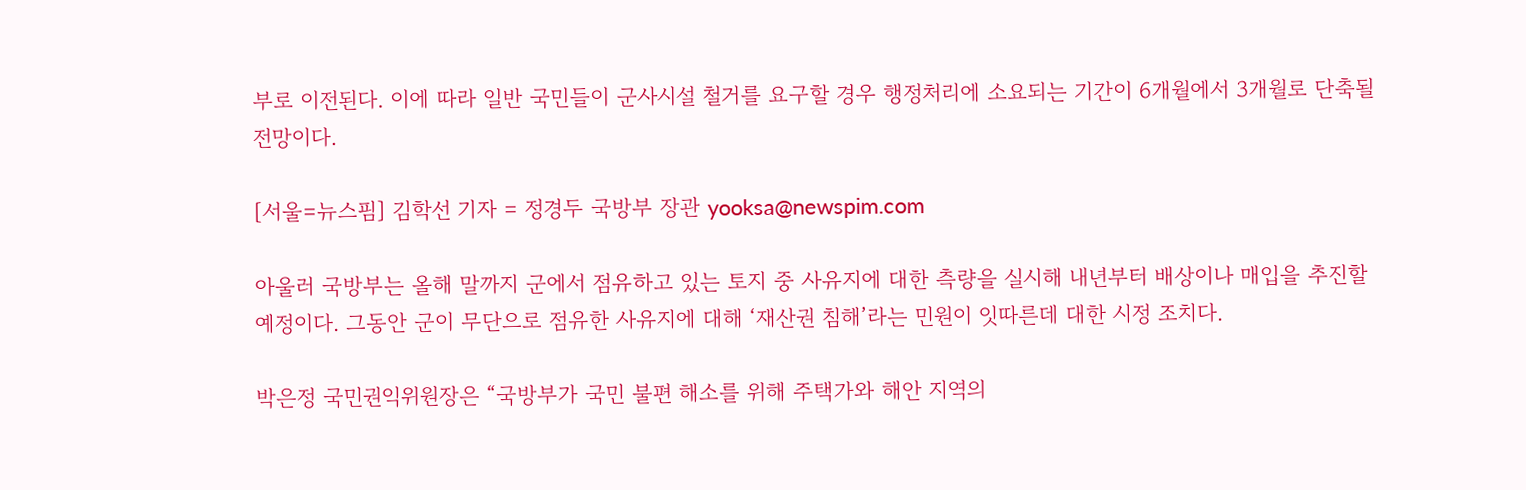부로 이전된다. 이에 따라 일반 국민들이 군사시설 철거를 요구할 경우 행정처리에 소요되는 기간이 6개월에서 3개월로 단축될 전망이다.

[서울=뉴스핌] 김학선 기자 = 정경두 국방부 장관 yooksa@newspim.com

아울러 국방부는 올해 말까지 군에서 점유하고 있는 토지 중 사유지에 대한 측량을 실시해 내년부터 배상이나 매입을 추진할 예정이다. 그동안 군이 무단으로 점유한 사유지에 대해 ‘재산권 침해’라는 민원이 잇따른데 대한 시정 조치다.

박은정 국민권익위원장은 “국방부가 국민 불편 해소를 위해 주택가와 해안 지역의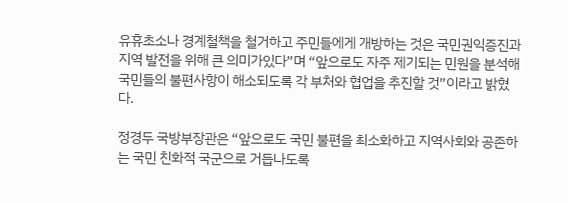유휴초소나 경계철책을 철거하고 주민들에게 개방하는 것은 국민권익증진과 지역 발전을 위해 큰 의미가있다”며 “앞으로도 자주 제기되는 민원을 분석해 국민들의 불편사항이 해소되도록 각 부처와 협업을 추진할 것”이라고 밝혔다.

정경두 국방부장관은 “앞으로도 국민 불편을 최소화하고 지역사회와 공존하는 국민 친화적 국군으로 거듭나도록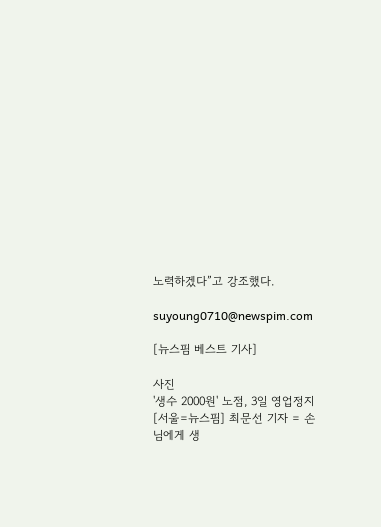노력하겠다”고 강조했다.

suyoung0710@newspim.com

[뉴스핌 베스트 기사]

사진
'생수 2000원' 노점, 3일 영업정지 [서울=뉴스핌] 최문선 기자 = 손님에게 생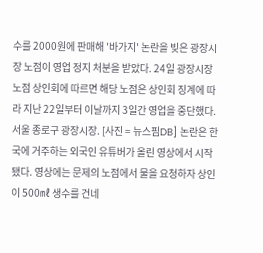수를 2000원에 판매해 '바가지' 논란을 빚은 광장시장 노점이 영업 정지 처분을 받았다. 24일 광장시장 노점 상인회에 따르면 해당 노점은 상인회 징계에 따라 지난 22일부터 이날까지 3일간 영업을 중단했다. 서울 종로구 광장시장. [사진 = 뉴스핌DB] 논란은 한국에 거주하는 외국인 유튜버가 올린 영상에서 시작됐다. 영상에는 문제의 노점에서 물을 요청하자 상인이 500㎖ 생수를 건네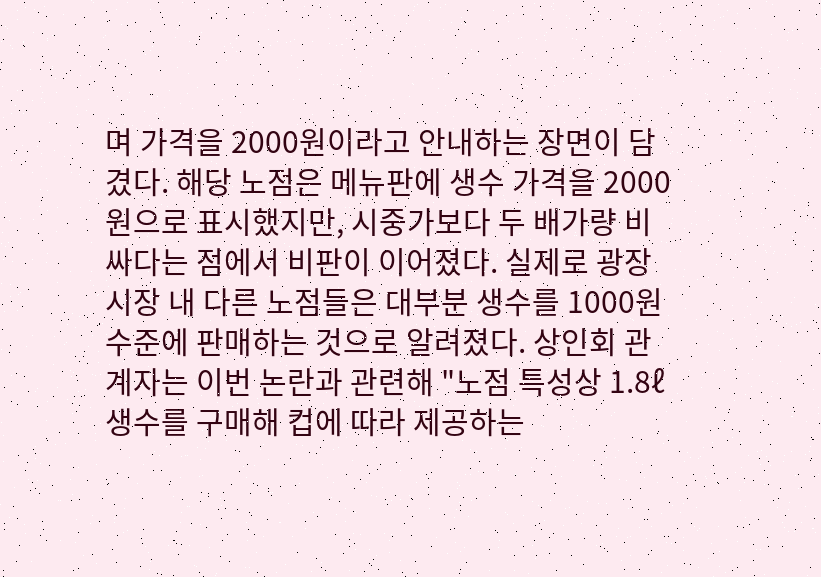며 가격을 2000원이라고 안내하는 장면이 담겼다. 해당 노점은 메뉴판에 생수 가격을 2000원으로 표시했지만, 시중가보다 두 배가량 비싸다는 점에서 비판이 이어졌다. 실제로 광장시장 내 다른 노점들은 대부분 생수를 1000원 수준에 판매하는 것으로 알려졌다. 상인회 관계자는 이번 논란과 관련해 "노점 특성상 1.8ℓ 생수를 구매해 컵에 따라 제공하는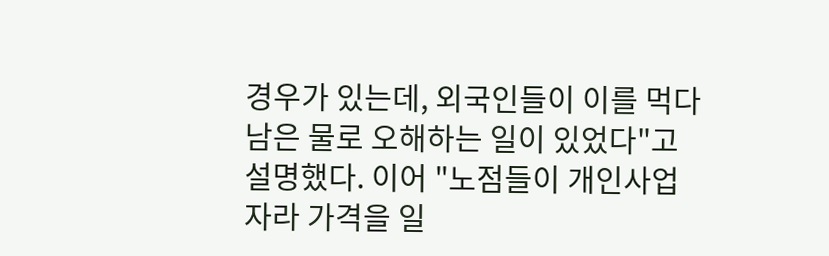경우가 있는데, 외국인들이 이를 먹다 남은 물로 오해하는 일이 있었다"고 설명했다. 이어 "노점들이 개인사업자라 가격을 일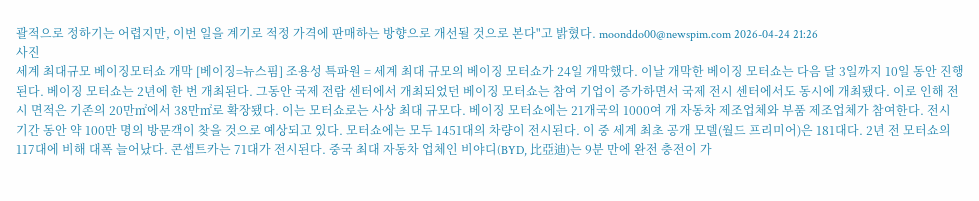괄적으로 정하기는 어렵지만, 이번 일을 계기로 적정 가격에 판매하는 방향으로 개선될 것으로 본다"고 밝혔다. moonddo00@newspim.com 2026-04-24 21:26
사진
세계 최대규모 베이징모터쇼 개막 [베이징=뉴스핌] 조용성 특파원 = 세계 최대 규모의 베이징 모터쇼가 24일 개막했다. 이날 개막한 베이징 모터쇼는 다음 달 3일까지 10일 동안 진행된다. 베이징 모터쇼는 2년에 한 번 개최된다. 그동안 국제 전람 센터에서 개최되었던 베이징 모터쇼는 참여 기업이 증가하면서 국제 전시 센터에서도 동시에 개최됐다. 이로 인해 전시 면적은 기존의 20만㎡에서 38만㎡로 확장됐다. 이는 모터쇼로는 사상 최대 규모다. 베이징 모터쇼에는 21개국의 1000여 개 자동차 제조업체와 부품 제조업체가 참여한다. 전시 기간 동안 약 100만 명의 방문객이 찾을 것으로 예상되고 있다. 모터쇼에는 모두 1451대의 차량이 전시된다. 이 중 세계 최초 공개 모델(월드 프리미어)은 181대다. 2년 전 모터쇼의 117대에 비해 대폭 늘어났다. 콘셉트카는 71대가 전시된다. 중국 최대 자동차 업체인 비야디(BYD, 比亞迪)는 9분 만에 완전 충전이 가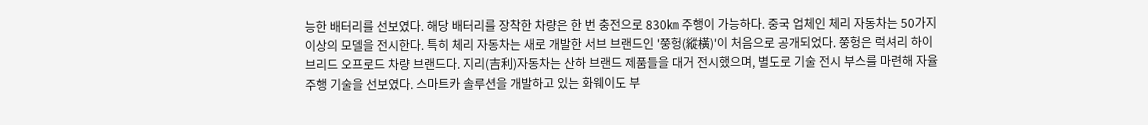능한 배터리를 선보였다. 해당 배터리를 장착한 차량은 한 번 충전으로 830㎞ 주행이 가능하다. 중국 업체인 체리 자동차는 50가지 이상의 모델을 전시한다. 특히 체리 자동차는 새로 개발한 서브 브랜드인 '쭝헝(縱橫)'이 처음으로 공개되었다. 쭝헝은 럭셔리 하이브리드 오프로드 차량 브랜드다. 지리(吉利)자동차는 산하 브랜드 제품들을 대거 전시했으며, 별도로 기술 전시 부스를 마련해 자율 주행 기술을 선보였다. 스마트카 솔루션을 개발하고 있는 화웨이도 부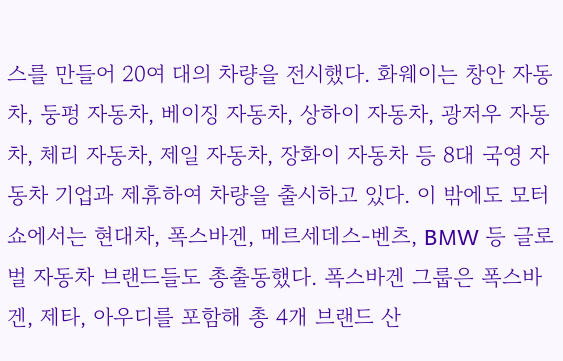스를 만들어 20여 대의 차량을 전시했다. 화웨이는 창안 자동차, 둥펑 자동차, 베이징 자동차, 상하이 자동차, 광저우 자동차, 체리 자동차, 제일 자동차, 장화이 자동차 등 8대 국영 자동차 기업과 제휴하여 차량을 출시하고 있다. 이 밖에도 모터쇼에서는 현대차, 폭스바겐, 메르세데스-벤츠, BMW 등 글로벌 자동차 브랜드들도 총출동했다. 폭스바겐 그룹은 폭스바겐, 제타, 아우디를 포함해 총 4개 브랜드 산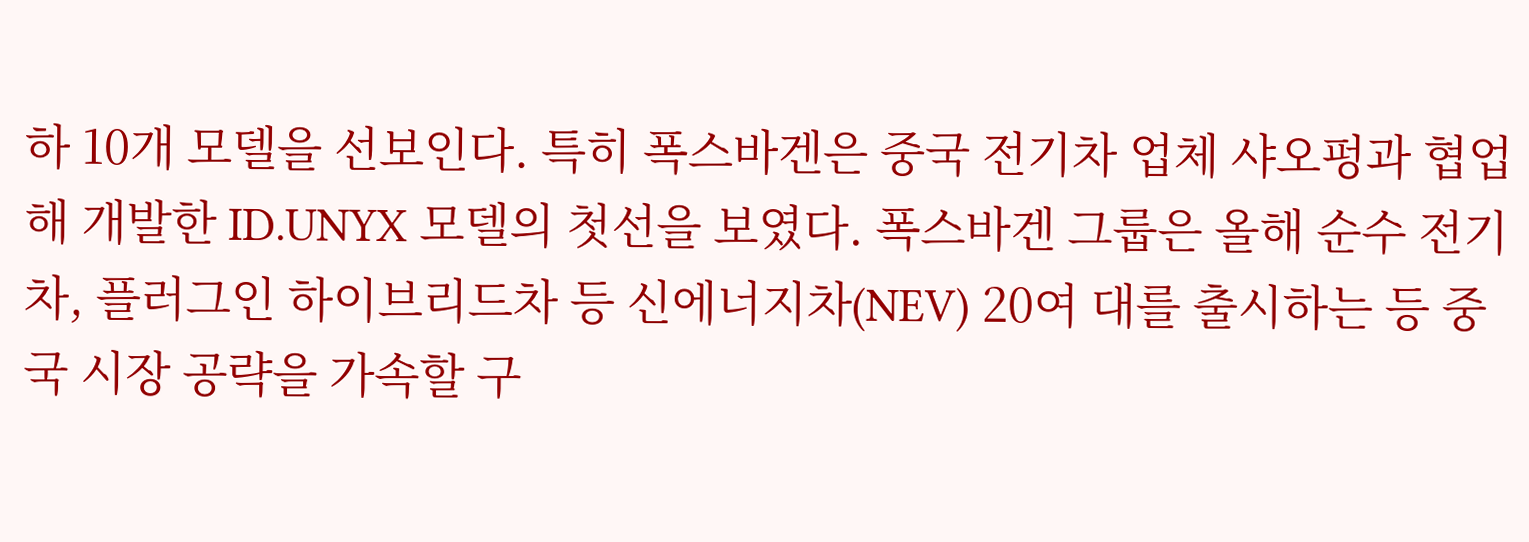하 10개 모델을 선보인다. 특히 폭스바겐은 중국 전기차 업체 샤오펑과 협업해 개발한 ID.UNYX 모델의 첫선을 보였다. 폭스바겐 그룹은 올해 순수 전기차, 플러그인 하이브리드차 등 신에너지차(NEV) 20여 대를 출시하는 등 중국 시장 공략을 가속할 구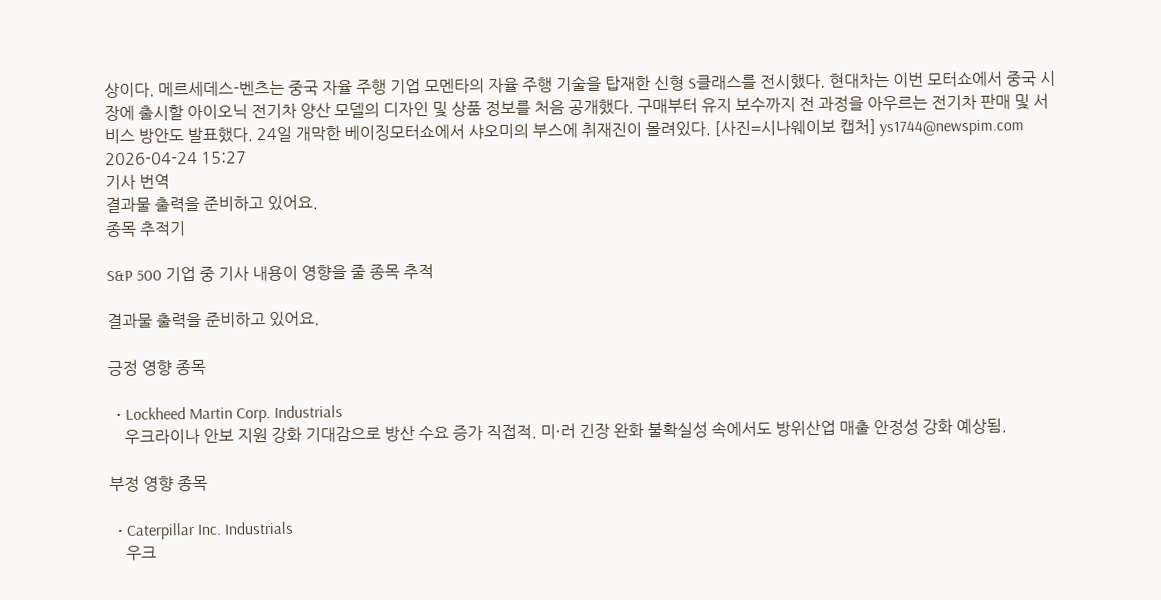상이다. 메르세데스-벤츠는 중국 자율 주행 기업 모멘타의 자율 주행 기술을 탑재한 신형 S클래스를 전시했다. 현대차는 이번 모터쇼에서 중국 시장에 출시할 아이오닉 전기차 양산 모델의 디자인 및 상품 정보를 처음 공개했다. 구매부터 유지 보수까지 전 과정을 아우르는 전기차 판매 및 서비스 방안도 발표했다. 24일 개막한 베이징모터쇼에서 샤오미의 부스에 취재진이 몰려있다. [사진=시나웨이보 캡처] ys1744@newspim.com 2026-04-24 15:27
기사 번역
결과물 출력을 준비하고 있어요.
종목 추적기

S&P 500 기업 중 기사 내용이 영향을 줄 종목 추적

결과물 출력을 준비하고 있어요.

긍정 영향 종목

  • Lockheed Martin Corp. Industrials
    우크라이나 안보 지원 강화 기대감으로 방산 수요 증가 직접적. 미·러 긴장 완화 불확실성 속에서도 방위산업 매출 안정성 강화 예상됨.

부정 영향 종목

  • Caterpillar Inc. Industrials
    우크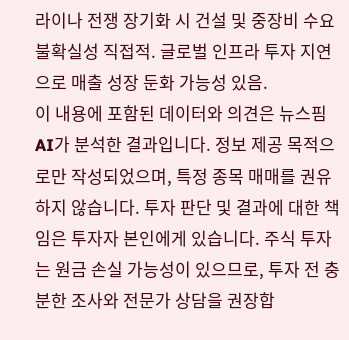라이나 전쟁 장기화 시 건설 및 중장비 수요 불확실성 직접적. 글로벌 인프라 투자 지연으로 매출 성장 둔화 가능성 있음.
이 내용에 포함된 데이터와 의견은 뉴스핌 AI가 분석한 결과입니다. 정보 제공 목적으로만 작성되었으며, 특정 종목 매매를 권유하지 않습니다. 투자 판단 및 결과에 대한 책임은 투자자 본인에게 있습니다. 주식 투자는 원금 손실 가능성이 있으므로, 투자 전 충분한 조사와 전문가 상담을 권장합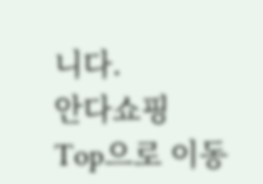니다.
안다쇼핑
Top으로 이동